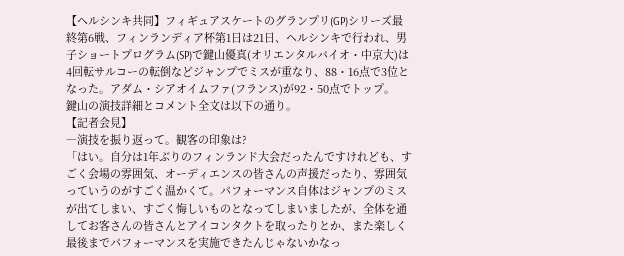【ヘルシンキ共同】フィギュアスケートのグランプリ(GP)シリーズ最終第6戦、フィンランディア杯第1日は21日、ヘルシンキで行われ、男子ショートプログラム(SP)で鍵山優真(オリエンタルバイオ・中京大)は4回転サルコーの転倒などジャンプでミスが重なり、88・16点で3位となった。アダム・シアオイムファ(フランス)が92・50点でトップ。
鍵山の演技詳細とコメント全文は以下の通り。
【記者会見】
―演技を振り返って。観客の印象は?
「はい。自分は1年ぶりのフィンランド大会だったんですけれども、すごく会場の雰囲気、オーディエンスの皆さんの声援だったり、雰囲気っていうのがすごく温かくて。パフォーマンス自体はジャンプのミスが出てしまい、すごく悔しいものとなってしまいましたが、全体を通してお客さんの皆さんとアイコンタクトを取ったりとか、また楽しく最後までパフォーマンスを実施できたんじゃないかなっ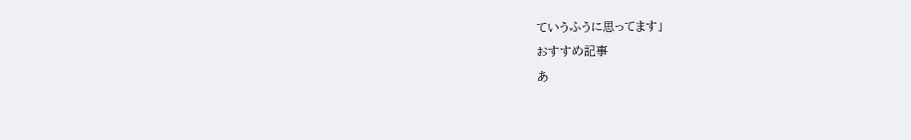ていうふうに思ってます」
おすすめ記事
あ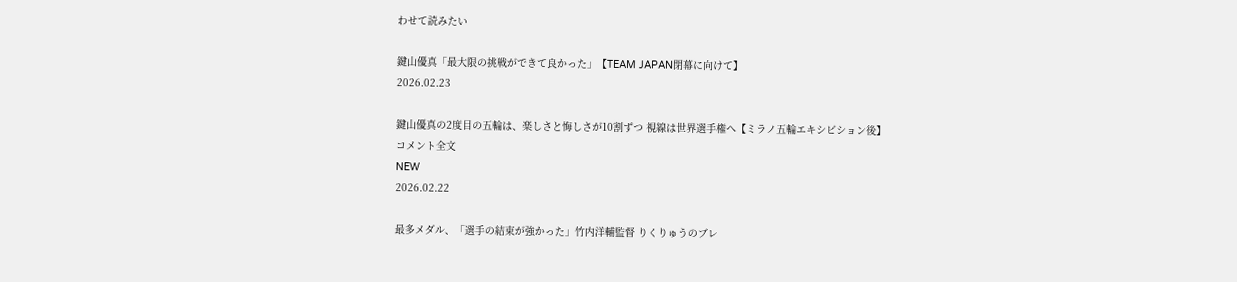わせて読みたい

鍵山優真「最大限の挑戦ができて良かった」【TEAM JAPAN閉幕に向けて】
2026.02.23

鍵山優真の2度目の五輪は、楽しさと悔しさが10割ずつ 視線は世界選手権へ【ミラノ五輪エキシビション後】
コメント全文
NEW
2026.02.22

最多メダル、「選手の結束が強かった」竹内洋輔監督 りくりゅうのブレ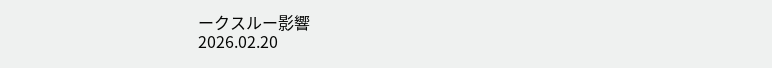ークスルー影響
2026.02.20